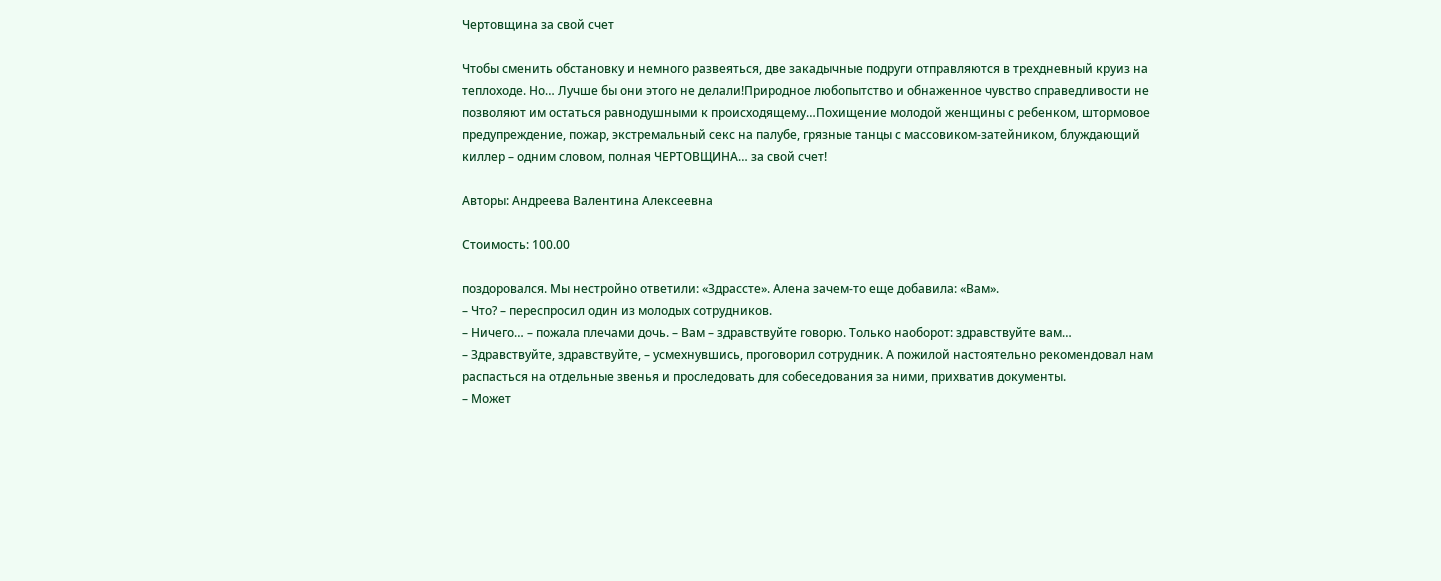Чертовщина за свой счет

Чтобы сменить обстановку и немного развеяться, две закадычные подруги отправляются в трехдневный круиз на теплоходе. Но… Лучше бы они этого не делали!Природное любопытство и обнаженное чувство справедливости не позволяют им остаться равнодушными к происходящему…Похищение молодой женщины с ребенком, штормовое предупреждение, пожар, экстремальный секс на палубе, грязные танцы с массовиком-затейником, блуждающий киллер – одним словом, полная ЧЕРТОВЩИНА… за свой счет!

Авторы: Андреева Валентина Алексеевна

Стоимость: 100.00

поздоровался. Мы нестройно ответили: «Здрассте». Алена зачем-то еще добавила: «Вам».
– Что? – переспросил один из молодых сотрудников.
– Ничего… – пожала плечами дочь. – Вам – здравствуйте говорю. Только наоборот: здравствуйте вам…
– Здравствуйте, здравствуйте, – усмехнувшись, проговорил сотрудник. А пожилой настоятельно рекомендовал нам распасться на отдельные звенья и проследовать для собеседования за ними, прихватив документы.
– Может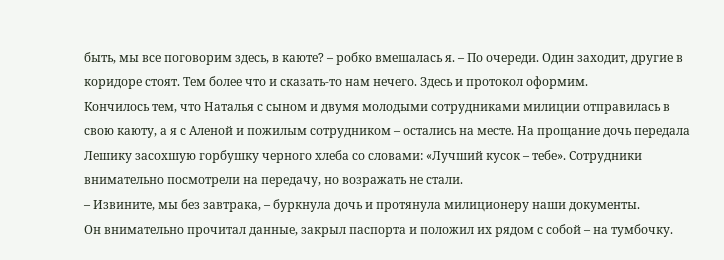быть, мы все поговорим здесь, в каюте? – робко вмешалась я. – По очереди. Один заходит, другие в коридоре стоят. Тем более что и сказать-то нам нечего. Здесь и протокол оформим.
Кончилось тем, что Наталья с сыном и двумя молодыми сотрудниками милиции отправилась в свою каюту, а я с Аленой и пожилым сотрудником – остались на месте. На прощание дочь передала Лешику засохшую горбушку черного хлеба со словами: «Лучший кусок – тебе». Сотрудники внимательно посмотрели на передачу, но возражать не стали.
– Извините, мы без завтрака, – буркнула дочь и протянула милиционеру наши документы.
Он внимательно прочитал данные, закрыл паспорта и положил их рядом с собой – на тумбочку.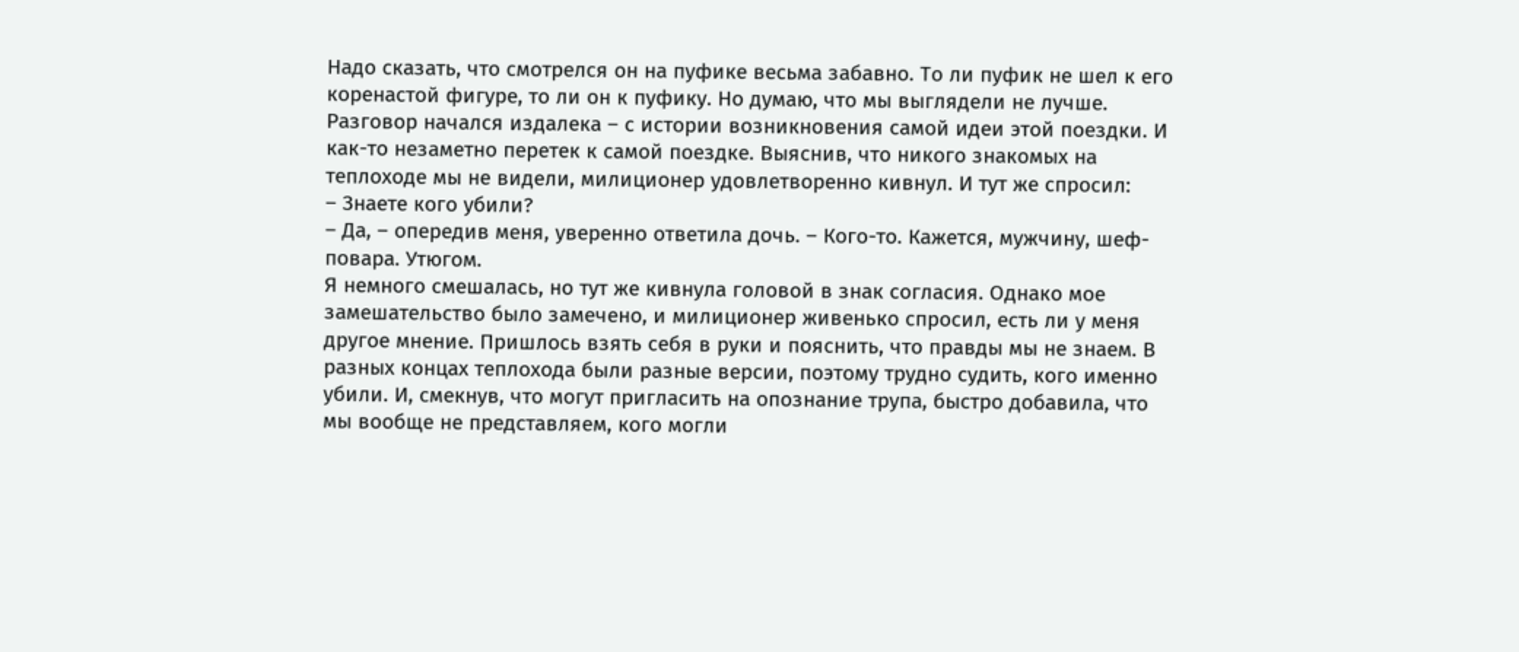Надо сказать, что смотрелся он на пуфике весьма забавно. То ли пуфик не шел к его коренастой фигуре, то ли он к пуфику. Но думаю, что мы выглядели не лучше. Разговор начался издалека – с истории возникновения самой идеи этой поездки. И как-то незаметно перетек к самой поездке. Выяснив, что никого знакомых на теплоходе мы не видели, милиционер удовлетворенно кивнул. И тут же спросил:
– Знаете кого убили?
– Да, – опередив меня, уверенно ответила дочь. – Кого-то. Кажется, мужчину, шеф-повара. Утюгом.
Я немного смешалась, но тут же кивнула головой в знак согласия. Однако мое замешательство было замечено, и милиционер живенько спросил, есть ли у меня другое мнение. Пришлось взять себя в руки и пояснить, что правды мы не знаем. В разных концах теплохода были разные версии, поэтому трудно судить, кого именно убили. И, смекнув, что могут пригласить на опознание трупа, быстро добавила, что мы вообще не представляем, кого могли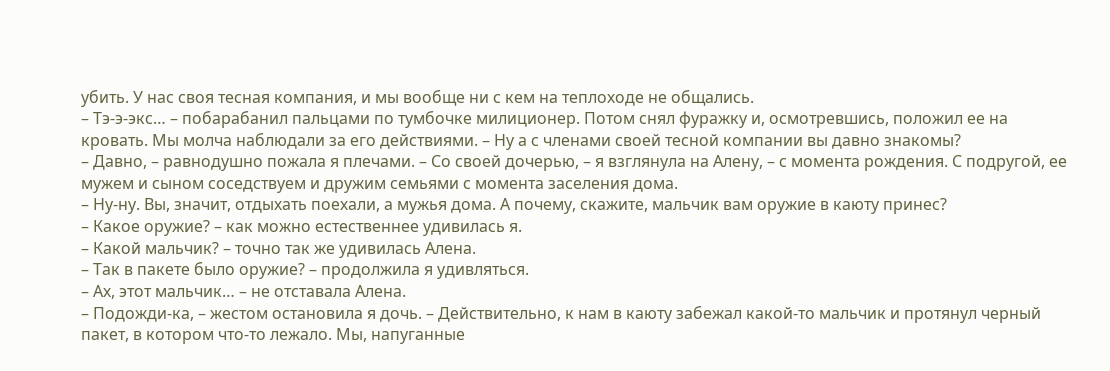убить. У нас своя тесная компания, и мы вообще ни с кем на теплоходе не общались.
– Тэ-э-экс… – побарабанил пальцами по тумбочке милиционер. Потом снял фуражку и, осмотревшись, положил ее на кровать. Мы молча наблюдали за его действиями. – Ну а с членами своей тесной компании вы давно знакомы?
– Давно, – равнодушно пожала я плечами. – Со своей дочерью, – я взглянула на Алену, – с момента рождения. С подругой, ее мужем и сыном соседствуем и дружим семьями с момента заселения дома.
– Ну-ну. Вы, значит, отдыхать поехали, а мужья дома. А почему, скажите, мальчик вам оружие в каюту принес?
– Какое оружие? – как можно естественнее удивилась я.
– Какой мальчик? – точно так же удивилась Алена.
– Так в пакете было оружие? – продолжила я удивляться.
– Ах, этот мальчик… – не отставала Алена.
– Подожди-ка, – жестом остановила я дочь. – Действительно, к нам в каюту забежал какой-то мальчик и протянул черный пакет, в котором что-то лежало. Мы, напуганные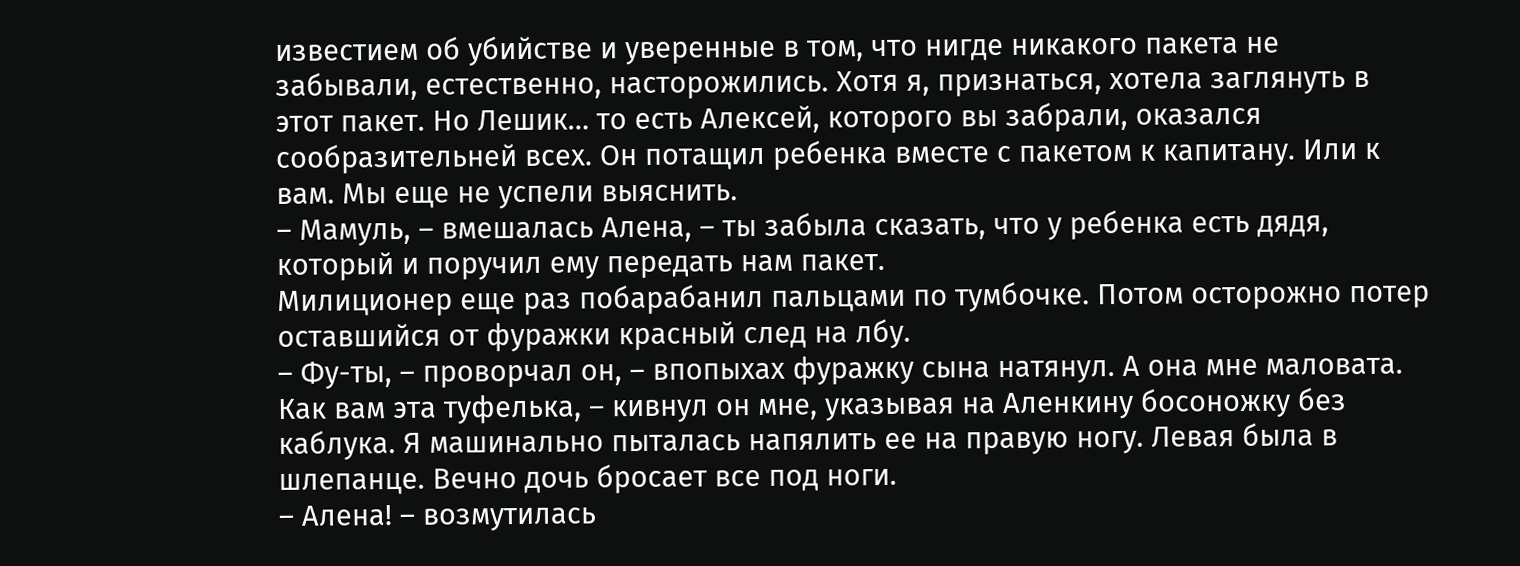известием об убийстве и уверенные в том, что нигде никакого пакета не забывали, естественно, насторожились. Хотя я, признаться, хотела заглянуть в этот пакет. Но Лешик… то есть Алексей, которого вы забрали, оказался сообразительней всех. Он потащил ребенка вместе с пакетом к капитану. Или к вам. Мы еще не успели выяснить.
– Мамуль, – вмешалась Алена, – ты забыла сказать, что у ребенка есть дядя, который и поручил ему передать нам пакет.
Милиционер еще раз побарабанил пальцами по тумбочке. Потом осторожно потер оставшийся от фуражки красный след на лбу.
– Фу-ты, – проворчал он, – впопыхах фуражку сына натянул. А она мне маловата. Как вам эта туфелька, – кивнул он мне, указывая на Аленкину босоножку без каблука. Я машинально пыталась напялить ее на правую ногу. Левая была в шлепанце. Вечно дочь бросает все под ноги.
– Алена! – возмутилась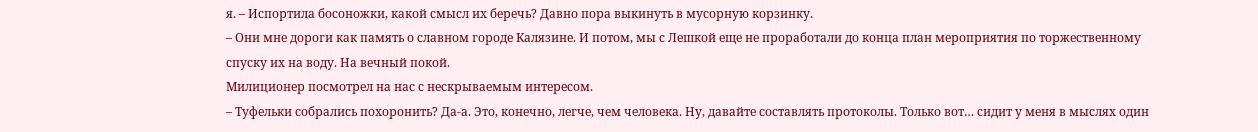я. – Испортила босоножки, какой смысл их беречь? Давно пора выкинуть в мусорную корзинку.
– Они мне дороги как память о славном городе Калязине. И потом, мы с Лешкой еще не проработали до конца план мероприятия по торжественному спуску их на воду. На вечный покой.
Милиционер посмотрел на нас с нескрываемым интересом.
– Туфельки собрались похоронить? Да-а. Это, конечно, легче, чем человека. Ну, давайте составлять протоколы. Только вот… сидит у меня в мыслях один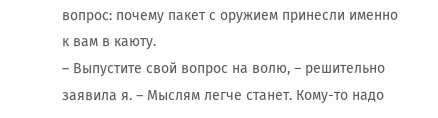вопрос: почему пакет с оружием принесли именно к вам в каюту.
– Выпустите свой вопрос на волю, – решительно заявила я. – Мыслям легче станет. Кому-то надо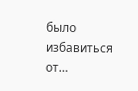было избавиться от…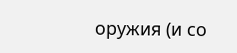оружия (и со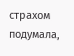страхом подумала,